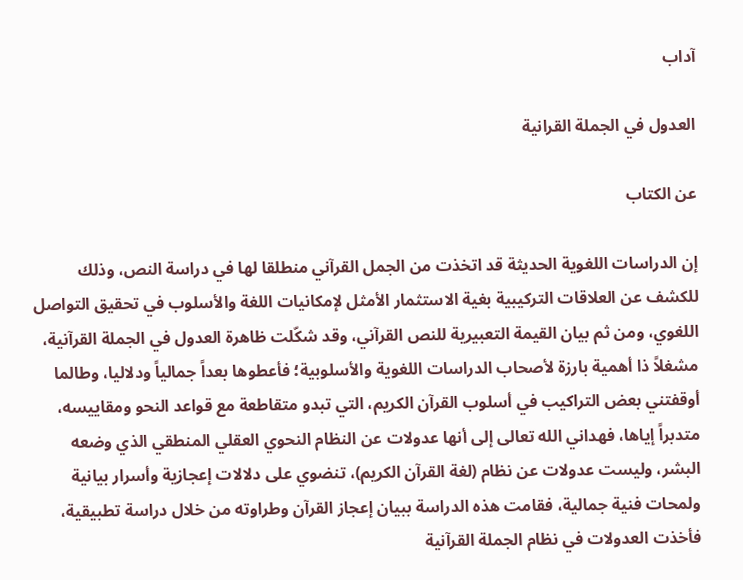آداب

العدول في الجملة القرانية

عن الكتاب

إن الدراسات اللغوية الحديثة قد اتخذت من الجمل القرآني منطلقا لها في دراسة النص، وذلك للكشف عن العلاقات التركيبية بغية الاستثمار الأمثل لإمكانيات اللغة والأسلوب في تحقيق التواصل اللغوي، ومن ثم بيان القيمة التعبيرية للنص القرآني، وقد شكّلت ظاهرة العدول في الجملة القرآنية، مشغلاً ذا أهمية بارزة لأصحاب الدراسات اللغوية والأسلوبية؛ فأعطوها بعداً جمالياً ودلاليا، وطالما أوقفتني بعض التراكيب في أسلوب القرآن الكريم، التي تبدو متقاطعة مع قواعد النحو ومقاييسه، متدبراً إياها، فهداني الله تعالى إلى أنها عدولات عن النظام النحوي العقلي المنطقي الذي وضعه البشر، وليست عدولات عن نظام (لغة القرآن الكريم)، تنضوي على دلالات إعجازية وأسرار بيانية ولمحات فنية جمالية، فقامت هذه الدراسة ببيان إعجاز القرآن وطراوته من خلال دراسة تطبيقية، فأخذت العدولات في نظام الجملة القرآنية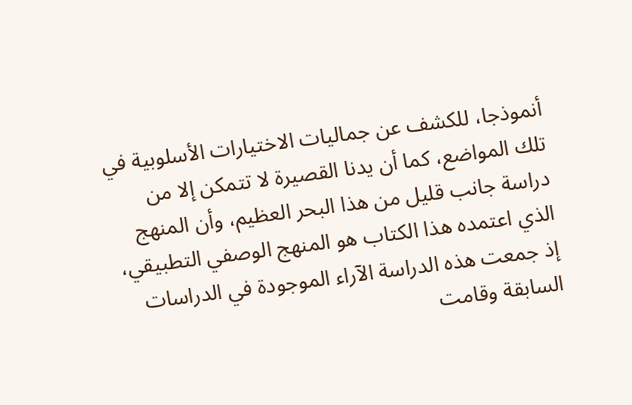أنموذجا، للكشف عن جماليات الاختيارات الأسلوبية في تلك المواضع، كما أن يدنا القصيرة لا تتمكن إلا من دراسة جانب قليل من هذا البحر العظيم، وأن المنهج الذي اعتمده هذا الكتاب هو المنهج الوصفي التطبيقي، إذ جمعت هذه الدراسة الآراء الموجودة في الدراسات السابقة وقامت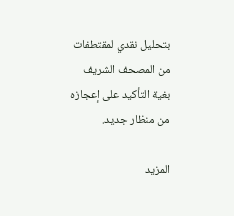بتحليل نقدي لمقتطفات من المصحف الشريف بغية التأكيد على إعجازه من منظار جديد.

المزيد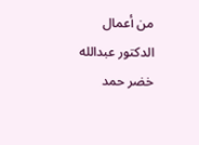من أعمال الدكتور عبدالله خضر حمد